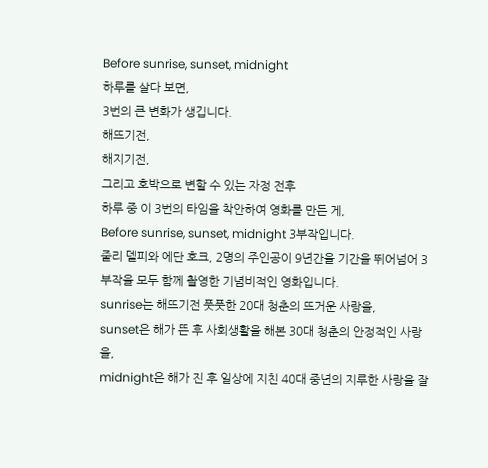Before sunrise, sunset, midnight
하루를 살다 보면,
3번의 큰 변화가 생깁니다.
해뜨기전,
해지기전,
그리고 호박으로 변할 수 있는 자정 전후
하루 중 이 3번의 타임을 착안하여 영화를 만든 게,
Before sunrise, sunset, midnight 3부작입니다.
줄리 델피와 에단 호크, 2명의 주인공이 9년간을 기간을 뛰어넘어 3부작을 모두 함께 촬영한 기념비적인 영화입니다.
sunrise는 해뜨기전 풋풋한 20대 청춘의 뜨거운 사랑을,
sunset은 해가 뜬 후 사회생활을 해본 30대 청춘의 안정적인 사랑을,
midnight은 해가 진 후 일상에 지친 40대 중년의 지루한 사랑을 잘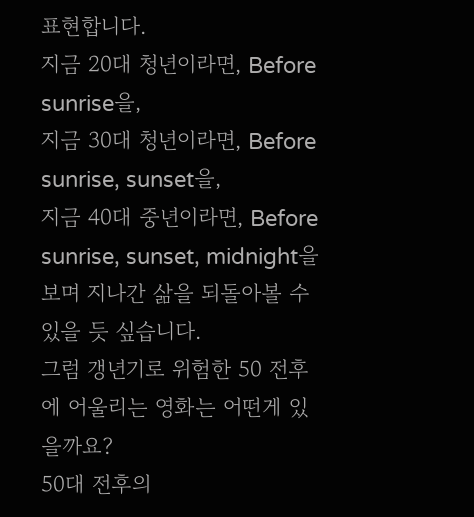표현합니다.
지금 20대 청년이라면, Before sunrise을,
지금 30대 청년이라면, Before sunrise, sunset을,
지금 40대 중년이라면, Before sunrise, sunset, midnight을 보며 지나간 삶을 되돌아볼 수 있을 듯 싶습니다.
그럼 갱년기로 위험한 50 전후에 어울리는 영화는 어떤게 있을까요?
50대 전후의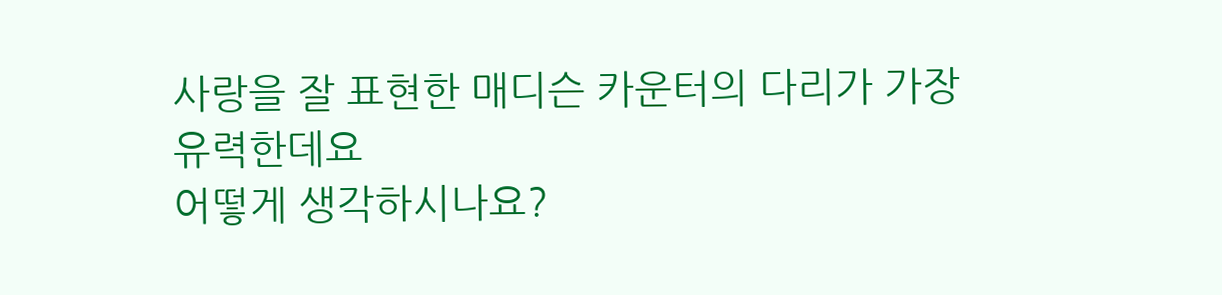사랑을 잘 표현한 매디슨 카운터의 다리가 가장 유력한데요
어떻게 생각하시나요?